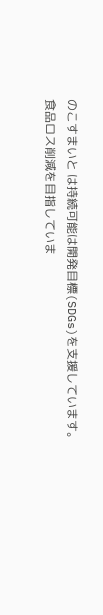のこすまいと は持続可能は開発目標(SDGs)を支援しています。
食品ロス削減を目指していま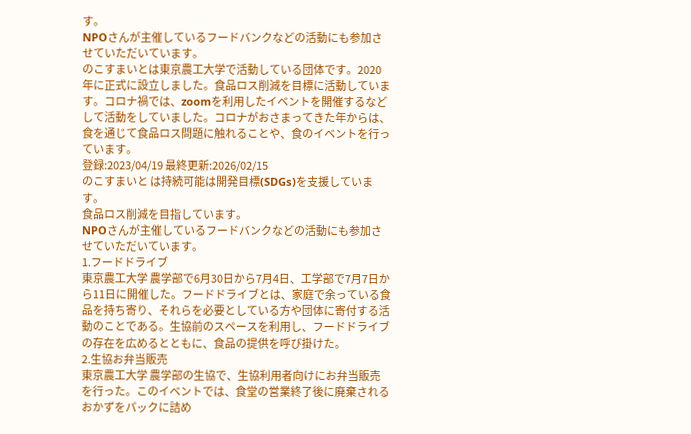す。
NPOさんが主催しているフードバンクなどの活動にも参加させていただいています。
のこすまいとは東京農工大学で活動している団体です。2020年に正式に設立しました。食品ロス削減を目標に活動しています。コロナ禍では、zoomを利用したイベントを開催するなどして活動をしていました。コロナがおさまってきた年からは、食を通じて食品ロス問題に触れることや、食のイベントを行っています。
登録:2023/04/19 最終更新:2026/02/15
のこすまいと は持続可能は開発目標(SDGs)を支援しています。
食品ロス削減を目指しています。
NPOさんが主催しているフードバンクなどの活動にも参加させていただいています。
1.フードドライブ
東京農工大学 農学部で6月30日から7月4日、工学部で7月7日から11日に開催した。フードドライブとは、家庭で余っている食品を持ち寄り、それらを必要としている方や団体に寄付する活動のことである。生協前のスペースを利用し、フードドライブの存在を広めるとともに、食品の提供を呼び掛けた。
2.生協お弁当販売
東京農工大学 農学部の生協で、生協利用者向けにお弁当販売を行った。このイベントでは、食堂の営業終了後に廃棄されるおかずをパックに詰め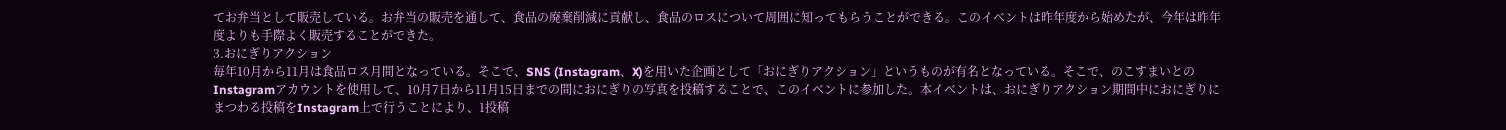てお弁当として販売している。お弁当の販売を通して、食品の廃棄削減に貢献し、食品のロスについて周囲に知ってもらうことができる。このイベントは昨年度から始めたが、今年は昨年度よりも手際よく販売することができた。
3.おにぎりアクション
毎年10月から11月は食品ロス月間となっている。そこで、SNS (Instagram、X)を用いた企画として「おにぎりアクション」というものが有名となっている。そこで、のこすまいとのInstagramアカウントを使用して、10月7日から11月15日までの間におにぎりの写真を投稿することで、このイベントに参加した。本イベントは、おにぎりアクション期間中におにぎりにまつわる投稿をInstagram上で行うことにより、1投稿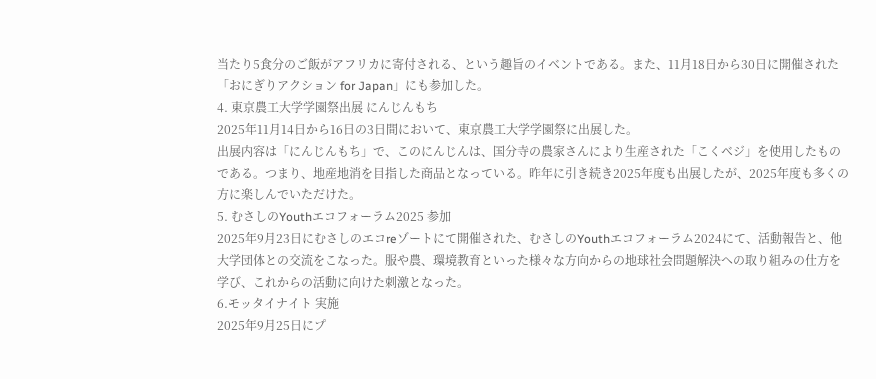当たり5食分のご飯がアフリカに寄付される、という趣旨のイベントである。また、11月18日から30日に開催された「おにぎりアクション for Japan」にも参加した。
4. 東京農工大学学園祭出展 にんじんもち
2025年11月14日から16日の3日間において、東京農工大学学園祭に出展した。
出展内容は「にんじんもち」で、このにんじんは、国分寺の農家さんにより生産された「こくベジ」を使用したものである。つまり、地産地消を目指した商品となっている。昨年に引き続き2025年度も出展したが、2025年度も多くの方に楽しんでいただけた。
5. むさしのYouthエコフォーラム2025 参加
2025年9月23日にむさしのエコreゾートにて開催された、むさしのYouthエコフォーラム2024にて、活動報告と、他大学団体との交流をこなった。服や農、環境教育といった様々な方向からの地球社会問題解決への取り組みの仕方を学び、これからの活動に向けた刺激となった。
6.モッタイナイト 実施
2025年9月25日にプ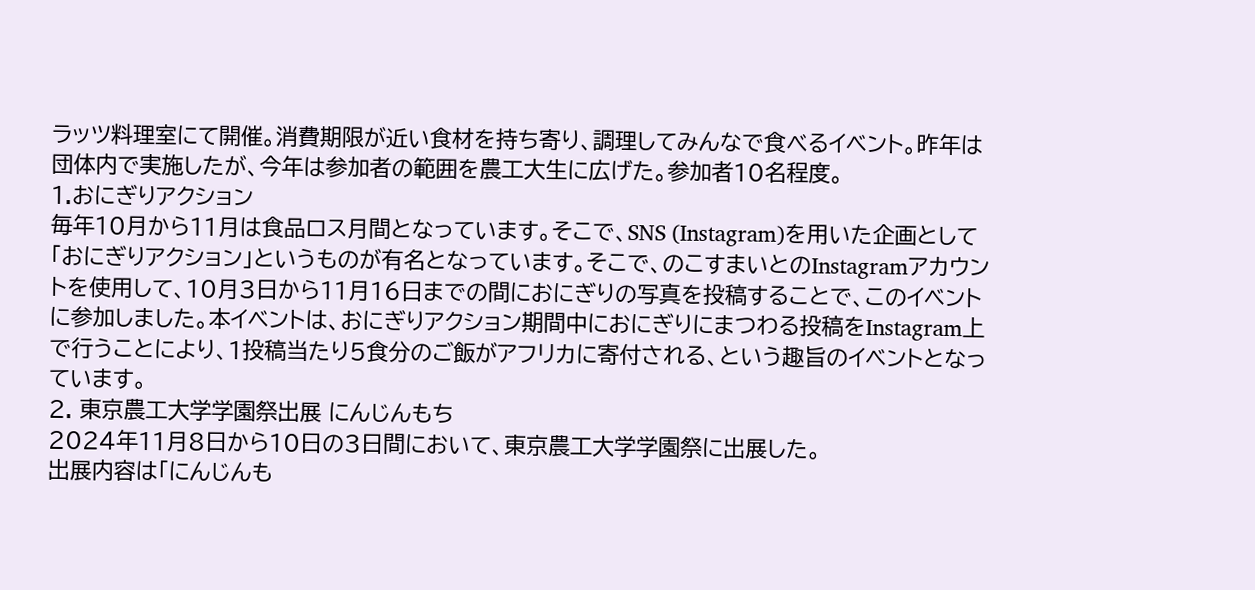ラッツ料理室にて開催。消費期限が近い食材を持ち寄り、調理してみんなで食べるイベント。昨年は団体内で実施したが、今年は参加者の範囲を農工大生に広げた。参加者10名程度。
1.おにぎりアクション
毎年10月から11月は食品ロス月間となっています。そこで、SNS (Instagram)を用いた企画として「おにぎりアクション」というものが有名となっています。そこで、のこすまいとのInstagramアカウントを使用して、10月3日から11月16日までの間におにぎりの写真を投稿することで、このイベントに参加しました。本イベントは、おにぎりアクション期間中におにぎりにまつわる投稿をInstagram上で行うことにより、1投稿当たり5食分のご飯がアフリカに寄付される、という趣旨のイベントとなっています。
2. 東京農工大学学園祭出展 にんじんもち
2024年11月8日から10日の3日間において、東京農工大学学園祭に出展した。
出展内容は「にんじんも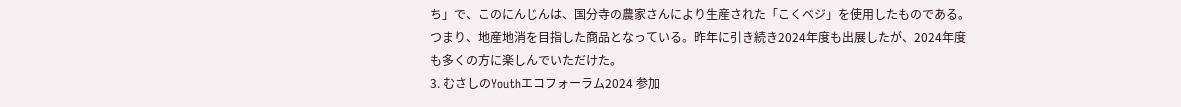ち」で、このにんじんは、国分寺の農家さんにより生産された「こくベジ」を使用したものである。つまり、地産地消を目指した商品となっている。昨年に引き続き2024年度も出展したが、2024年度も多くの方に楽しんでいただけた。
3. むさしのYouthエコフォーラム2024 参加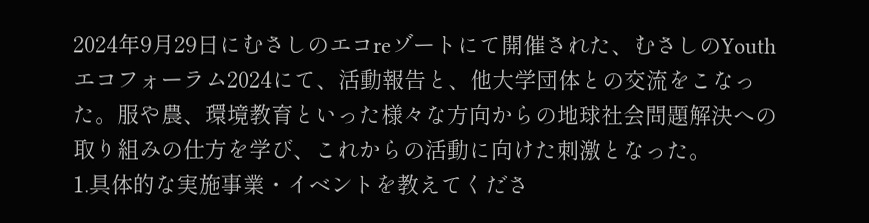2024年9月29日にむさしのエコreゾートにて開催された、むさしのYouthエコフォーラム2024にて、活動報告と、他大学団体との交流をこなった。服や農、環境教育といった様々な方向からの地球社会問題解決への取り組みの仕方を学び、これからの活動に向けた刺激となった。
1.具体的な実施事業・イベントを教えてくださ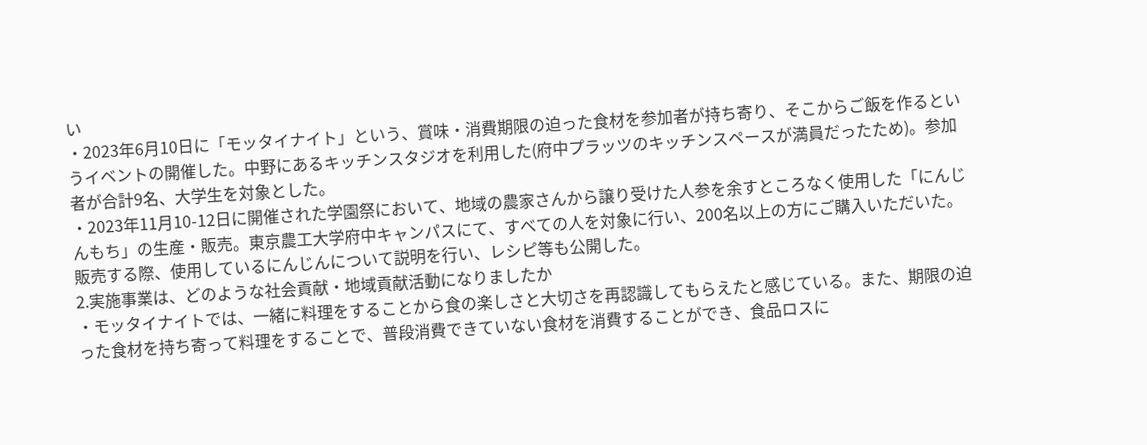い
・2023年6月10日に「モッタイナイト」という、賞味・消費期限の迫った食材を参加者が持ち寄り、そこからご飯を作るというイベントの開催した。中野にあるキッチンスタジオを利用した(府中プラッツのキッチンスペースが満員だったため)。参加者が合計9名、大学生を対象とした。
・2023年11月10-12日に開催された学園祭において、地域の農家さんから譲り受けた人参を余すところなく使用した「にんじんもち」の生産・販売。東京農工大学府中キャンパスにて、すべての人を対象に行い、200名以上の方にご購入いただいた。販売する際、使用しているにんじんについて説明を行い、レシピ等も公開した。
2.実施事業は、どのような社会貢献・地域貢献活動になりましたか
・モッタイナイトでは、一緒に料理をすることから食の楽しさと大切さを再認識してもらえたと感じている。また、期限の迫った食材を持ち寄って料理をすることで、普段消費できていない食材を消費することができ、食品ロスに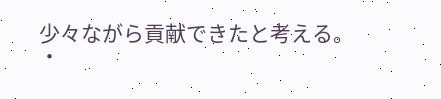少々ながら貢献できたと考える。
・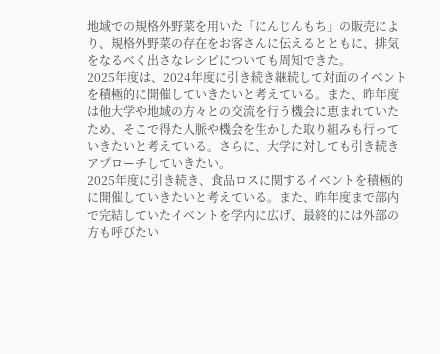地域での規格外野菜を用いた「にんじんもち」の販売により、規格外野菜の存在をお客さんに伝えるとともに、排気をなるべく出さなレシピについても周知できた。
2025年度は、2024年度に引き続き継続して対面のイベントを積極的に開催していきたいと考えている。また、昨年度は他大学や地域の方々との交流を行う機会に恵まれていたため、そこで得た人脈や機会を生かした取り組みも行っていきたいと考えている。さらに、大学に対しても引き続きアプローチしていきたい。
2025年度に引き続き、食品ロスに関するイベントを積極的に開催していきたいと考えている。また、昨年度まで部内で完結していたイベントを学内に広げ、最終的には外部の方も呼びたい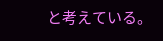と考えている。